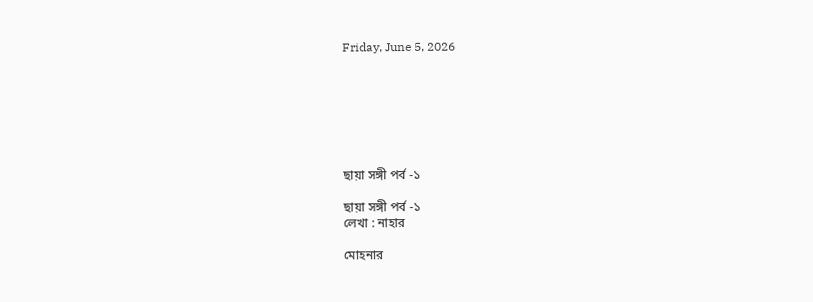Friday, June 5, 2026







ছায়া সঙ্গী পর্ব -১

ছায়া সঙ্গী পর্ব -১
লেখা : নাহার

মোহনার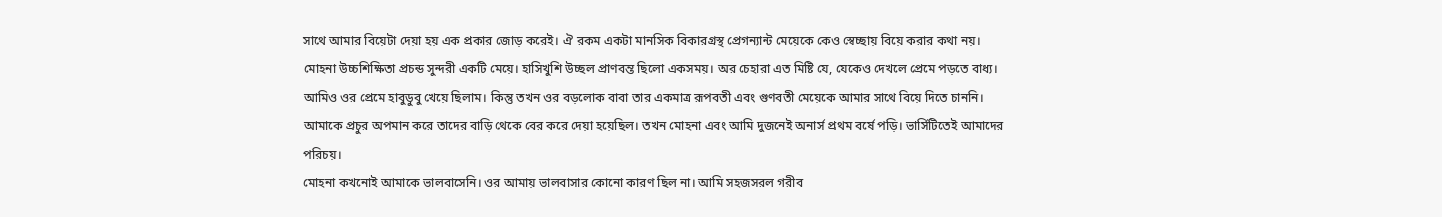সাথে আমার বিয়েটা দেয়া হয় এক প্রকার জোড় করেই। ঐ রকম একটা মানসিক বিকারগ্রস্থ প্রেগন্যান্ট মেয়েকে কেও স্বেচ্ছায় বিয়ে করার কথা নয়।
মোহনা উচ্চশিক্ষিতা প্রচন্ড সুন্দরী একটি মেয়ে। হাসিখুশি উচ্ছল প্রাণবন্ত ছিলো একসময়। অর চেহারা এত মিষ্টি যে, যেকেও দেখলে প্রেমে পড়তে বাধ্য। আমিও ওর প্রেমে হাবুডুবু খেয়ে ছিলাম। কিন্তু তখন ওর বড়লোক বাবা তার একমাত্র রূপবতী এবং গুণবতী মেয়েকে আমার সাথে বিয়ে দিতে চাননি। আমাকে প্রচুর অপমান করে তাদের বাড়ি থেকে বের করে দেয়া হয়েছিল। তখন মোহনা এবং আমি দুজনেই অনার্স প্রথম বর্ষে পড়ি। ভার্সিটিতেই আমাদের পরিচয়।
মোহনা কখনোই আমাকে ভালবাসেনি। ওর আমায় ভালবাসার কোনো কারণ ছিল না। আমি সহজসরল গরীব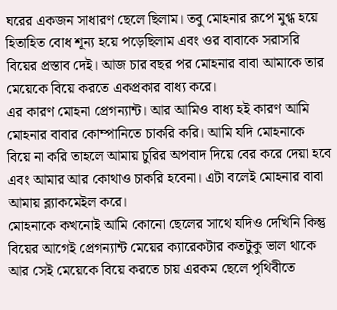ঘরের একজন সাধারণ ছেলে ছিলাম। তবু মোহনার রূপে মুগ্ধ হয়ে হিতাহিত বোধ শূন্য হয়ে পড়েছিলাম এবং ওর বাবাকে সরাসরি বিয়ের প্রস্তাব দেই। আজ চার বছর পর মোহনার বাবা আমাকে তার মেয়েকে বিয়ে করতে একপ্রকার বাধ্য করে।
এর কারণ মোহনা প্রেগন্যান্ট। আর আমিও বাধ্য হই কারণ আমি মোহনার বাবার কোম্পানিতে চাকরি করি। আমি যদি মোহনাকে বিয়ে না করি তাহলে আমায় চুরির অপবাদ দিয়ে বের করে দেয়া হবে এবং আমার আর কোথাও চাকরি হবেনা। এটা বলেই মোহনার বাবা আমায় ব্ল্যাকমেইল করে।
মোহনাকে কখনোই আমি কোনো ছেলের সাথে যদিও দেখিনি কিন্তু বিয়ের আগেই প্রেগন্যান্ট মেয়ের ক্যারেকটার কতটুকু ভাল থাকে আর সেই মেয়েকে বিয়ে করতে চায় এরকম ছেলে পৃথিবীতে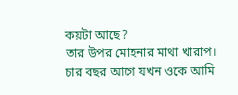কয়টা আছে?
তার উপর মোহনার মাথা খারাপ। চার বছর আগে যখন ওকে আমি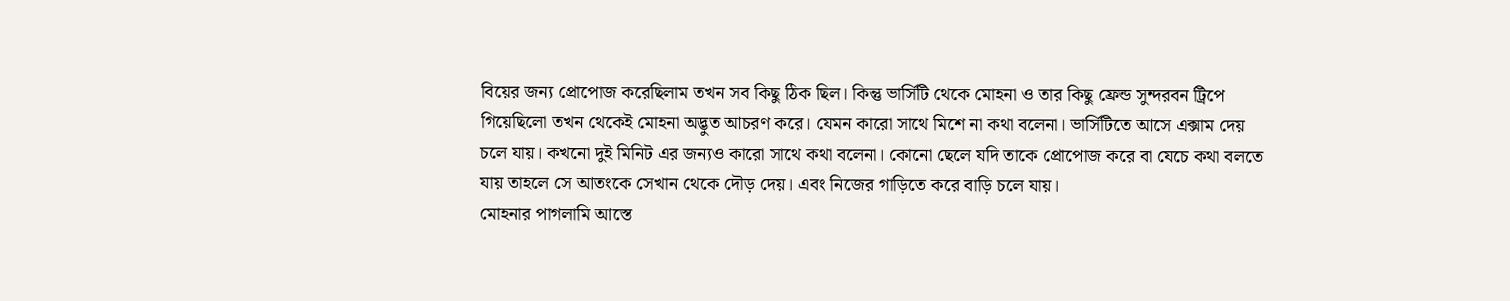বিয়ের জন্য প্রোপোজ করেছিলাম তখন সব কিছু ঠিক ছিল। কিন্তু ভার্সিটি থেকে মোহনা ও তার কিছু ফ্রেন্ড সুন্দরবন ট্রিপে গিয়েছিলো তখন থেকেই মোহনা অদ্ভুত আচরণ করে। যেমন কারো সাথে মিশে না কথা বলেনা। ভার্সিটিতে আসে এক্সাম দেয় চলে যায়। কখনো দুই মিনিট এর জন্যও কারো সাথে কথা বলেনা। কোনো ছেলে যদি তাকে প্রোপোজ করে বা যেচে কথা বলতে যায় তাহলে সে আতংকে সেখান থেকে দৌড় দেয়। এবং নিজের গাড়িতে করে বাড়ি চলে যায়।
মোহনার পাগলামি আস্তে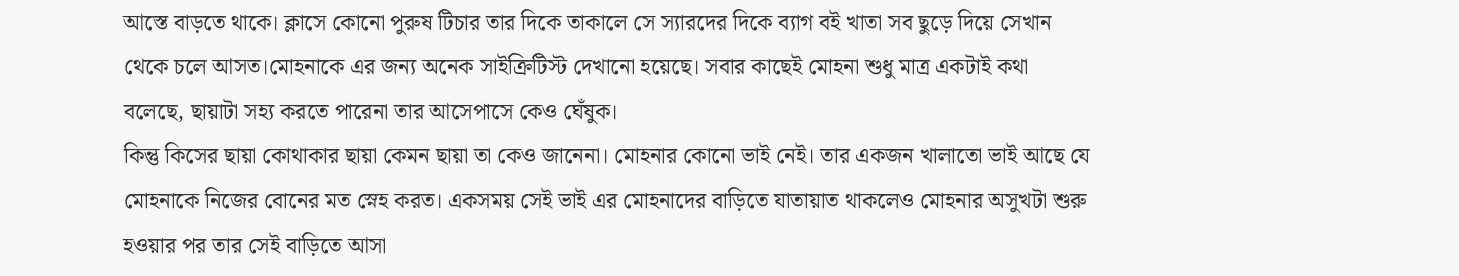আস্তে বাড়তে থাকে। ক্লাসে কোনো পুরুষ টিচার তার দিকে তাকালে সে স্যারদের দিকে ব্যাগ বই খাতা সব ছুড়ে দিয়ে সেখান থেকে চলে আসত।মোহনাকে এর জন্য অনেক সাইক্রিটিস্ট দেখানো হয়েছে। সবার কাছেই মোহনা শুধু মাত্র একটাই কথা বলেছে, ছায়াটা সহ্য করতে পারেনা তার আসেপাসে কেও ঘেঁষুক।
কিন্তু কিসের ছায়া কোথাকার ছায়া কেমন ছায়া তা কেও জানেনা। মোহনার কোনো ভাই নেই। তার একজন খালাতো ভাই আছে যে মোহনাকে নিজের বোনের মত স্নেহ করত। একসময় সেই ভাই এর মোহনাদের বাড়িতে যাতায়াত থাকলেও মোহনার অসুখটা শুরু হওয়ার পর তার সেই বাড়িতে আসা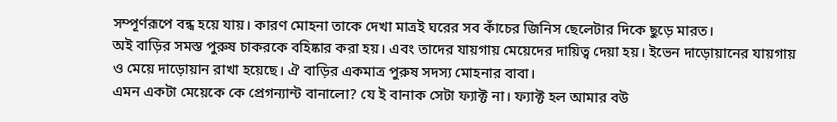সম্পূর্ণরূপে বন্ধ হয়ে যায়। কারণ মোহনা তাকে দেখা মাত্রই ঘরের সব কাঁচের জিনিস ছেলেটার দিকে ছুড়ে মারত।
অই বাড়ির সমস্ত পুরুষ চাকরকে বহিষ্কার করা হয়। এবং তাদের যায়গায় মেয়েদের দায়িত্ব দেয়া হয়। ইভেন দাড়োয়ানের যায়গায় ও মেয়ে দাড়োয়ান রাখা হয়েছে। ঐ বাড়ির একমাত্র পুরুষ সদস্য মোহনার বাবা।
এমন একটা মেয়েকে কে প্রেগন্যান্ট বানালো? যে ই বানাক সেটা ফ্যাক্ট না। ফ্যাক্ট হল আমার বউ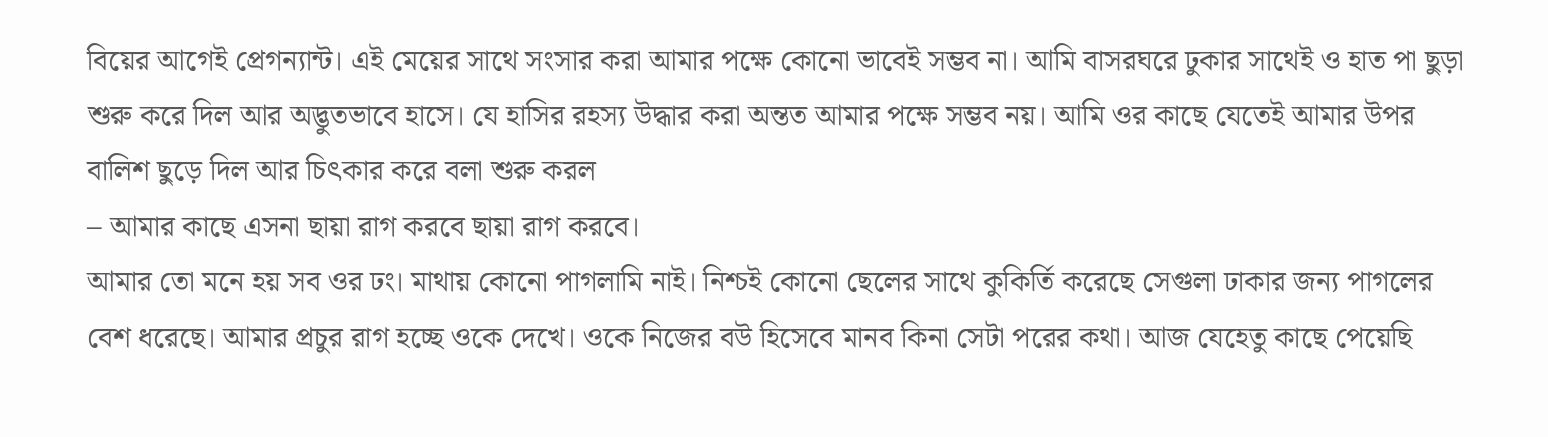বিয়ের আগেই প্রেগন্যান্ট। এই মেয়ের সাথে সংসার করা আমার পক্ষে কোনো ভাবেই সম্ভব না। আমি বাসরঘরে ঢুকার সাথেই ও হাত পা ছুড়া শুরু করে দিল আর অদ্ভুতভাবে হাসে। যে হাসির রহস্য উদ্ধার করা অন্তত আমার পক্ষে সম্ভব নয়। আমি ওর কাছে যেতেই আমার উপর বালিশ ছুড়ে দিল আর চিৎকার করে বলা শুরু করল
– আমার কাছে এসনা ছায়া রাগ করবে ছায়া রাগ করবে।
আমার তো মনে হয় সব ওর ঢং। মাথায় কোনো পাগলামি নাই। নিশ্চই কোনো ছেলের সাথে কুকির্তি করেছে সেগুলা ঢাকার জন্য পাগলের বেশ ধরেছে। আমার প্রচুর রাগ হচ্ছে ওকে দেখে। ওকে নিজের বউ হিসেবে মানব কিনা সেটা পরের কথা। আজ যেহেতু কাছে পেয়েছি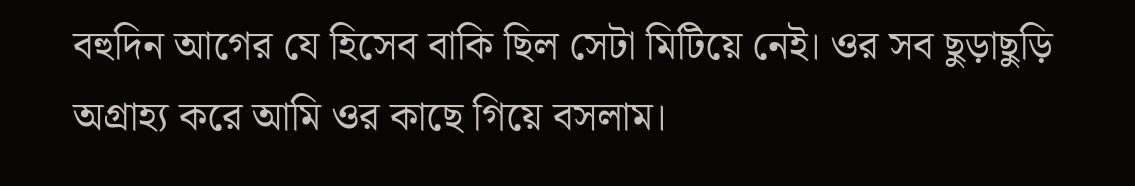বহুদিন আগের যে হিসেব বাকি ছিল সেটা মিটিয়ে নেই। ওর সব ছুড়াছুড়ি অগ্রাহ্য করে আমি ওর কাছে গিয়ে বসলাম।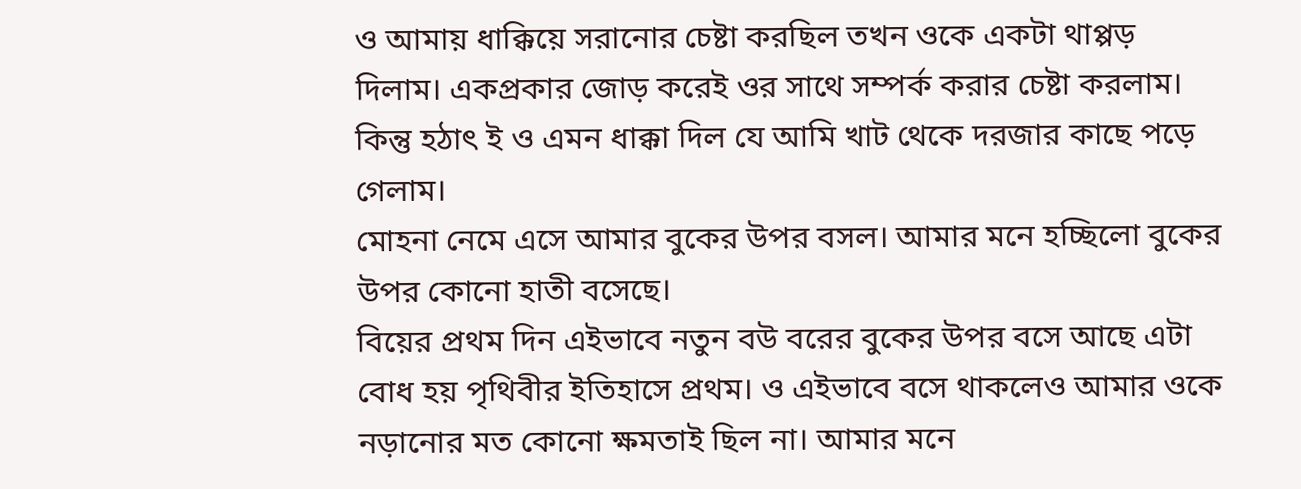ও আমায় ধাক্কিয়ে সরানোর চেষ্টা করছিল তখন ওকে একটা থাপ্পড় দিলাম। একপ্রকার জোড় করেই ওর সাথে সম্পর্ক করার চেষ্টা করলাম। কিন্তু হঠাৎ ই ও এমন ধাক্কা দিল যে আমি খাট থেকে দরজার কাছে পড়ে গেলাম।
মোহনা নেমে এসে আমার বুকের উপর বসল। আমার মনে হচ্ছিলো বুকের উপর কোনো হাতী বসেছে।
বিয়ের প্রথম দিন এইভাবে নতুন বউ বরের বুকের উপর বসে আছে এটা বোধ হয় পৃথিবীর ইতিহাসে প্রথম। ও এইভাবে বসে থাকলেও আমার ওকে নড়ানোর মত কোনো ক্ষমতাই ছিল না। আমার মনে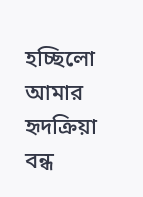হচ্ছিলো আমার হৃদক্রিয়া বন্ধ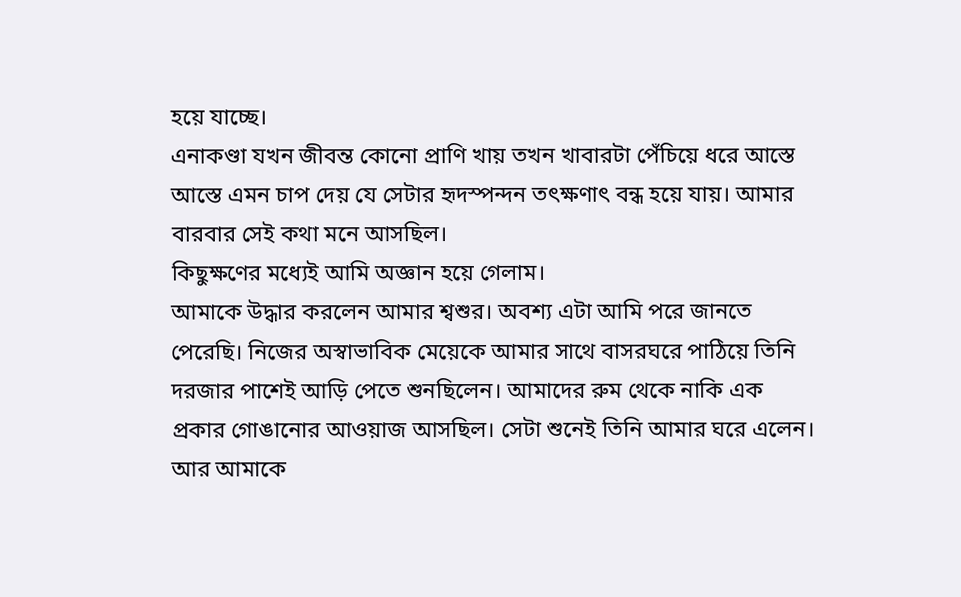হয়ে যাচ্ছে।
এনাকণ্ডা যখন জীবন্ত কোনো প্রাণি খায় তখন খাবারটা পেঁচিয়ে ধরে আস্তে আস্তে এমন চাপ দেয় যে সেটার হৃদস্পন্দন তৎক্ষণাৎ বন্ধ হয়ে যায়। আমার বারবার সেই কথা মনে আসছিল।
কিছুক্ষণের মধ্যেই আমি অজ্ঞান হয়ে গেলাম।
আমাকে উদ্ধার করলেন আমার শ্বশুর। অবশ্য এটা আমি পরে জানতে পেরেছি। নিজের অস্বাভাবিক মেয়েকে আমার সাথে বাসরঘরে পাঠিয়ে তিনি দরজার পাশেই আড়ি পেতে শুনছিলেন। আমাদের রুম থেকে নাকি এক প্রকার গোঙানোর আওয়াজ আসছিল। সেটা শুনেই তিনি আমার ঘরে এলেন। আর আমাকে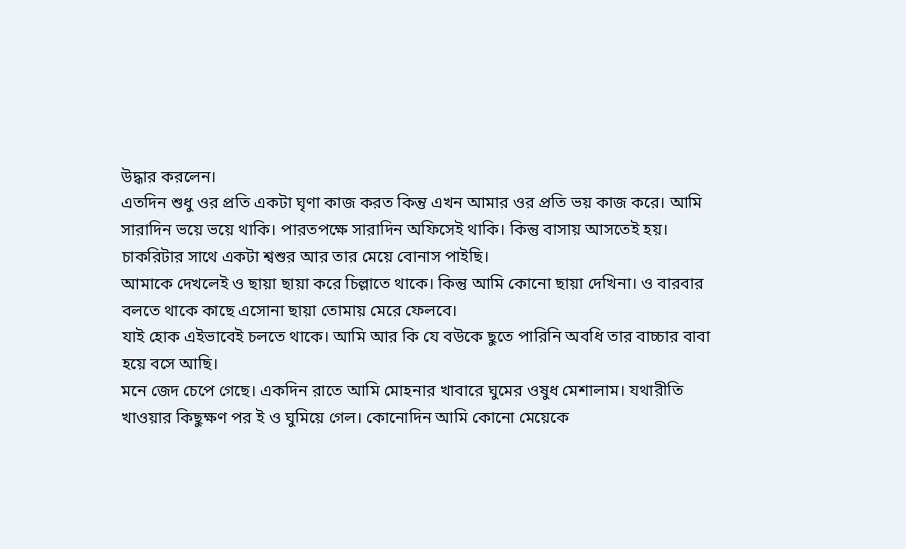উদ্ধার করলেন।
এতদিন শুধু ওর প্রতি একটা ঘৃণা কাজ করত কিন্তু এখন আমার ওর প্রতি ভয় কাজ করে। আমি সারাদিন ভয়ে ভয়ে থাকি। পারতপক্ষে সারাদিন অফিসেই থাকি। কিন্তু বাসায় আসতেই হয়। চাকরিটার সাথে একটা শ্বশুর আর তার মেয়ে বোনাস পাইছি।
আমাকে দেখলেই ও ছায়া ছায়া করে চিল্লাতে থাকে। কিন্তু আমি কোনো ছায়া দেখিনা। ও বারবার বলতে থাকে কাছে এসোনা ছায়া তোমায় মেরে ফেলবে।
যাই হোক এইভাবেই চলতে থাকে। আমি আর কি যে বউকে ছুতে পারিনি অবধি তার বাচ্চার বাবা হয়ে বসে আছি।
মনে জেদ চেপে গেছে। একদিন রাতে আমি মোহনার খাবারে ঘুমের ওষুধ মেশালাম। যথারীতি খাওয়ার কিছুক্ষণ পর ই ও ঘুমিয়ে গেল। কোনোদিন আমি কোনো মেয়েকে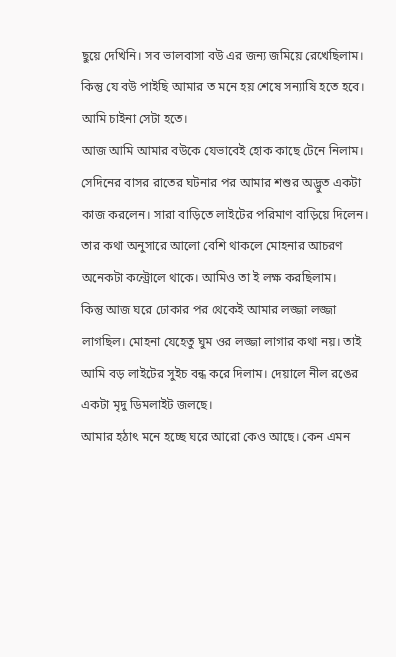ছুয়ে দেখিনি। সব ভালবাসা বউ এর জন্য জমিয়ে রেখেছিলাম। কিন্তু যে বউ পাইছি আমার ত মনে হয় শেষে সন্যাষি হতে হবে। আমি চাইনা সেটা হতে।
আজ আমি আমার বউকে যেভাবেই হোক কাছে টেনে নিলাম।
সেদিনের বাসর রাতের ঘটনার পর আমার শশুর অদ্ভুত একটা কাজ করলেন। সারা বাড়িতে লাইটের পরিমাণ বাড়িয়ে দিলেন। তার কথা অনুসারে আলো বেশি থাকলে মোহনার আচরণ অনেকটা কন্ট্রোলে থাকে। আমিও তা ই লক্ষ করছিলাম।
কিন্তু আজ ঘরে ঢোকার পর থেকেই আমার লজ্জা লজ্জা লাগছিল। মোহনা যেহেতু ঘুম ওর লজ্জা লাগার কথা নয়। তাই আমি বড় লাইটের সুইচ বন্ধ করে দিলাম। দেয়ালে নীল রঙের একটা মৃদু ডিমলাইট জলছে।
আমার হঠাৎ মনে হচ্ছে ঘরে আরো কেও আছে। কেন এমন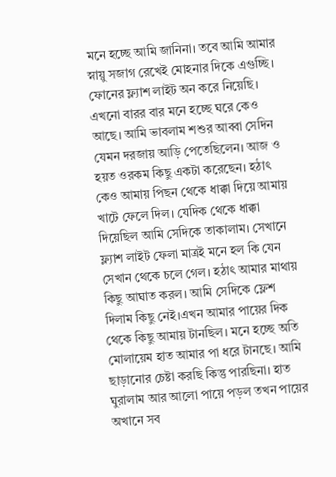মনে হচ্ছে আমি জানিনা। তবে আমি আমার স্নায়ু সজাগ রেখেই মোহনার দিকে এগুচ্ছি। ফোনের ফ্ল্যাশ লাইট অন করে নিয়েছি। এখনো বারর বার মনে হচ্ছে ঘরে কেও আছে। আমি ভাবলাম শশুর আব্বা সেদিন যেমন দরজায় আড়ি পেতেছিলেন। আজ ও হয়ত ওরকম কিছু একটা করেছেন। হঠাৎ কেও আমায় পিছন থেকে ধাক্কা দিয়ে আমায় খাটে ফেলে দিল। যেদিক থেকে ধাক্কা দিয়েছিল আমি সেদিকে তাকালাম। সেখানে ফ্ল্যাশ লাইট ফেলা মাত্রই মনে হল কি যেন সেখান থেকে চলে গেল। হঠাৎ আমার মাথায় কিছু আঘাত করল। আমি সেদিকে ফ্লেশ দিলাম কিছু নেই।এখন আমার পায়ের দিক থেকে কিছু আমায় টানছিল। মনে হচ্ছে অতি মোলায়েম হাত আমার পা ধরে টানছে। আমি ছাড়ানোর চেষ্টা করছি কিন্তু পারছিনা। হাত ঘুরালাম আর আলো পায়ে পড়ল তখন পায়ের অখানে সব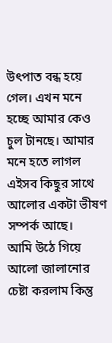উৎপাত বন্ধ হয়ে গেল। এখন মনে হচ্ছে আমার কেও চুল টানছে। আমার মনে হতে লাগল এইসব কিছুর সাথে আলোর একটা ভীষণ সম্পর্ক আছে।
আমি উঠে গিয়ে আলো জালানোর চেষ্টা করলাম কিন্তু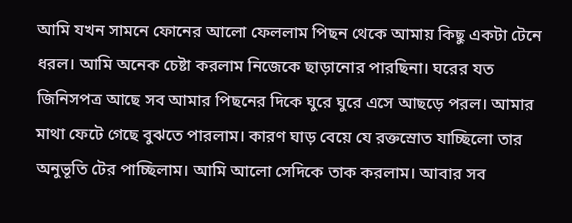আমি যখন সামনে ফোনের আলো ফেললাম পিছন থেকে আমায় কিছু একটা টেনে ধরল। আমি অনেক চেষ্টা করলাম নিজেকে ছাড়ানোর পারছিনা। ঘরের যত জিনিসপত্র আছে সব আমার পিছনের দিকে ঘুরে ঘুরে এসে আছড়ে পরল। আমার মাথা ফেটে গেছে বুঝতে পারলাম। কারণ ঘাড় বেয়ে যে রক্তস্রোত যাচ্ছিলো তার অনুভূতি টের পাচ্ছিলাম। আমি আলো সেদিকে তাক করলাম। আবার সব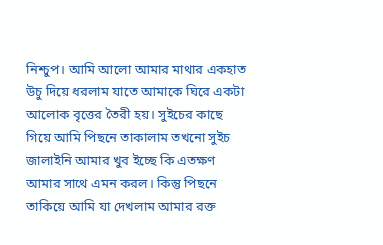নিশ্চুপ। আমি আলো আমার মাথার একহাত উচু দিয়ে ধরলাম যাতে আমাকে ঘিরে একটা আলোক বৃত্তের তৈরী হয়। সুইচের কাছে গিয়ে আমি পিছনে তাকালাম তখনো সুইচ জালাইনি আমার খুব ইচ্ছে কি এতক্ষণ আমার সাথে এমন করল। কিন্তু পিছনে তাকিয়ে আমি যা দেখলাম আমার রক্ত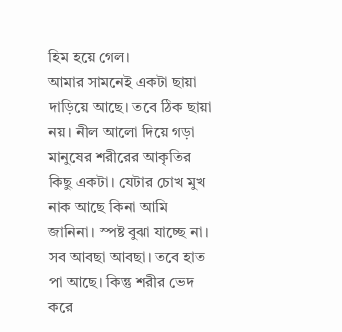হিম হয়ে গেল।
আমার সামনেই একটা ছায়া দাড়িয়ে আছে। তবে ঠিক ছায়া নয়। নীল আলো দিয়ে গড়া মানুষের শরীরের আকৃতির কিছু একটা। যেটার চোখ মুখ নাক আছে কিনা আমি জানিনা। স্পষ্ট বুঝা যাচ্ছে না। সব আবছা আবছা। তবে হাত পা আছে। কিন্তু শরীর ভেদ করে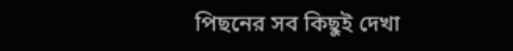পিছনের সব কিছুই দেখা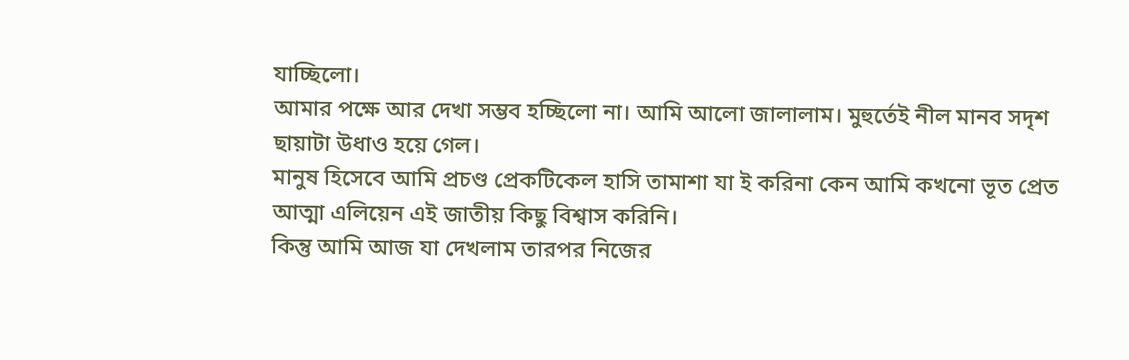যাচ্ছিলো।
আমার পক্ষে আর দেখা সম্ভব হচ্ছিলো না। আমি আলো জালালাম। মুহুর্তেই নীল মানব সদৃশ ছায়াটা উধাও হয়ে গেল।
মানুষ হিসেবে আমি প্রচণ্ড প্রেকটিকেল হাসি তামাশা যা ই করিনা কেন আমি কখনো ভূত প্রেত আত্মা এলিয়েন এই জাতীয় কিছু বিশ্বাস করিনি।
কিন্তু আমি আজ যা দেখলাম তারপর নিজের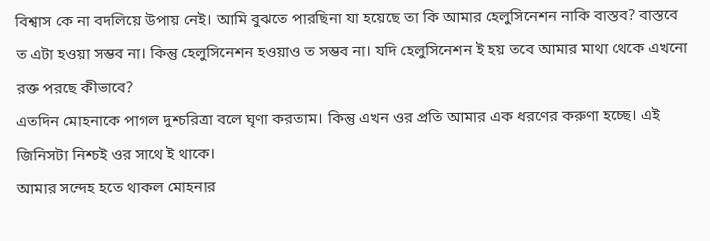বিশ্বাস কে না বদলিয়ে উপায় নেই। আমি বুঝতে পারছিনা যা হয়েছে তা কি আমার হেলুসিনেশন নাকি বাস্তব? বাস্তবে ত এটা হওয়া সম্ভব না। কিন্তু হেলুসিনেশন হওয়াও ত সম্ভব না। যদি হেলুসিনেশন ই হয় তবে আমার মাথা থেকে এখনো রক্ত পরছে কীভাবে?
এতদিন মোহনাকে পাগল দুশ্চরিত্রা বলে ঘৃণা করতাম। কিন্তু এখন ওর প্রতি আমার এক ধরণের করুণা হচ্ছে। এই জিনিসটা নিশ্চই ওর সাথে ই থাকে।
আমার সন্দেহ হতে থাকল মোহনার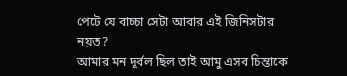পেটে যে বাচ্চা সেটা আবার এই জিনিসটার নয়ত?
আমার মন দূর্বল ছিল তাই আমু এসব চিন্তাকে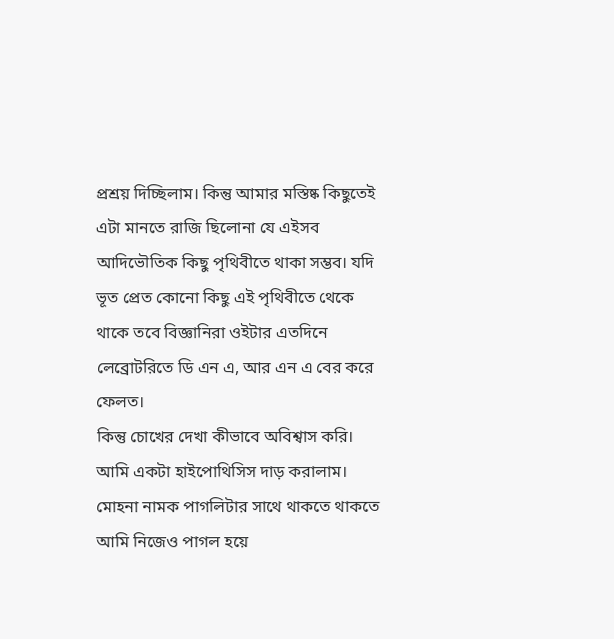প্রশ্রয় দিচ্ছিলাম। কিন্তু আমার মস্তিষ্ক কিছুতেই এটা মানতে রাজি ছিলোনা যে এইসব আদিভৌতিক কিছু পৃথিবীতে থাকা সম্ভব। যদি ভূত প্রেত কোনো কিছু এই পৃথিবীতে থেকে থাকে তবে বিজ্ঞানিরা ওইটার এতদিনে লেব্রোটরিতে ডি এন এ, আর এন এ বের করে ফেলত।
কিন্তু চোখের দেখা কীভাবে অবিশ্বাস করি।
আমি একটা হাইপোথিসিস দাড় করালাম। মোহনা নামক পাগলিটার সাথে থাকতে থাকতে আমি নিজেও পাগল হয়ে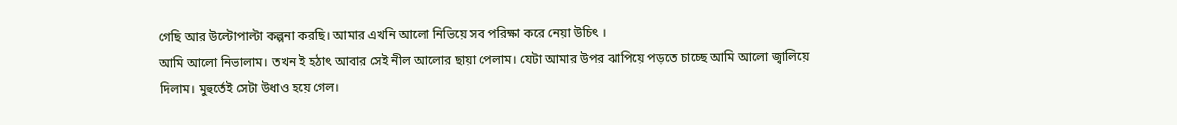গেছি আর উল্টোপাল্টা কল্পনা করছি। আমার এখনি আলো নিভিয়ে সব পরিক্ষা করে নেয়া উচিৎ ।
আমি আলো নিভালাম। তখন ই হঠাৎ আবার সেই নীল আলোর ছায়া পেলাম। যেটা আমার উপর ঝাপিয়ে পড়তে চাচ্ছে আমি আলো জ্বালিয়ে দিলাম। মুহুর্তেই সেটা উধাও হয়ে গেল।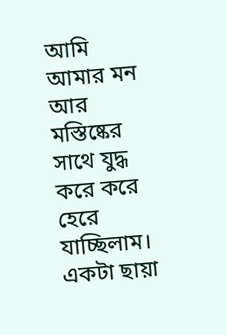আমি আমার মন আর মস্তিষ্কের সাথে যুদ্ধ করে করে হেরে যাচ্ছিলাম। একটা ছায়া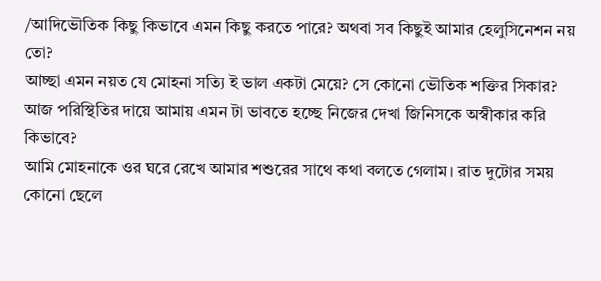/আদিভৌতিক কিছু কিভাবে এমন কিছু করতে পারে? অথবা সব কিছুই আমার হেলুসিনেশন নয় তো?
আচ্ছা এমন নয়ত যে মোহনা সত্যি ই ভাল একটা মেয়ে? সে কোনো ভৌতিক শক্তির সিকার?
আজ পরিস্থিতির দায়ে আমায় এমন টা ভাবতে হচ্ছে নিজের দেখা জিনিসকে অস্বীকার করি কিভাবে?
আমি মোহনাকে ওর ঘরে রেখে আমার শশুরের সাথে কথা বলতে গেলাম। রাত দুটোর সময় কোনো ছেলে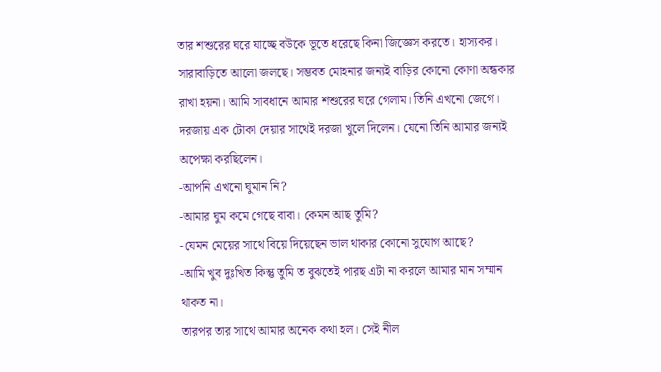তার শশুরের ঘরে যাচ্ছে বউকে ভূতে ধরেছে কিনা জিজ্ঞেস করতে। হাস্যকর।
সারাবাড়িতে আলো জলছে। সম্ভবত মোহনার জন্যই বাড়ির কোনো কোণা অন্ধকার রাখা হয়না। আমি সাবধানে আমার শশুরের ঘরে গেলাম। তিনি এখনো জেগে। দরজায় এক টোকা দেয়ার সাথেই দরজা খুলে দিলেন। যেনো তিনি আমার জন্যই অপেক্ষা করছিলেন।
-আপনি এখনো ঘুমান নি?
-আমার ঘুম কমে গেছে বাবা। কেমন আছ তুমি?
-যেমন মেয়ের সাথে বিয়ে দিয়েছেন ভাল থাকার কোনো সুযোগ আছে?
-আমি খুব দুঃখিত কিন্তু তুমি ত বুঝতেই পারছ এটা না করলে আমার মান সম্মান থাকত না।
তারপর তার সাথে আমার অনেক কথা হল। সেই নীল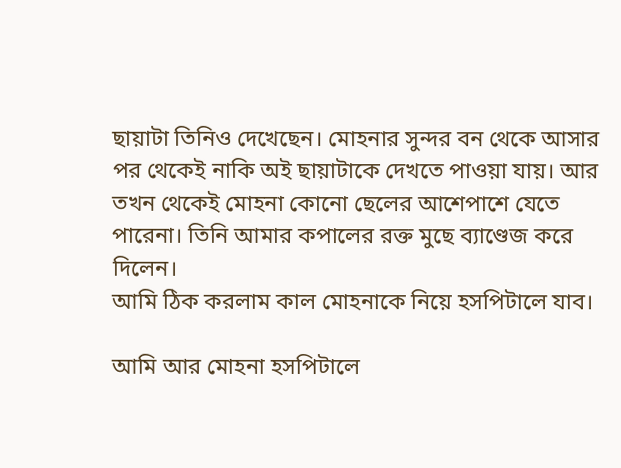ছায়াটা তিনিও দেখেছেন। মোহনার সুন্দর বন থেকে আসার পর থেকেই নাকি অই ছায়াটাকে দেখতে পাওয়া যায়। আর তখন থেকেই মোহনা কোনো ছেলের আশেপাশে যেতে পারেনা। তিনি আমার কপালের রক্ত মুছে ব্যাণ্ডেজ করে দিলেন।
আমি ঠিক করলাম কাল মোহনাকে নিয়ে হসপিটালে যাব।

আমি আর মোহনা হসপিটালে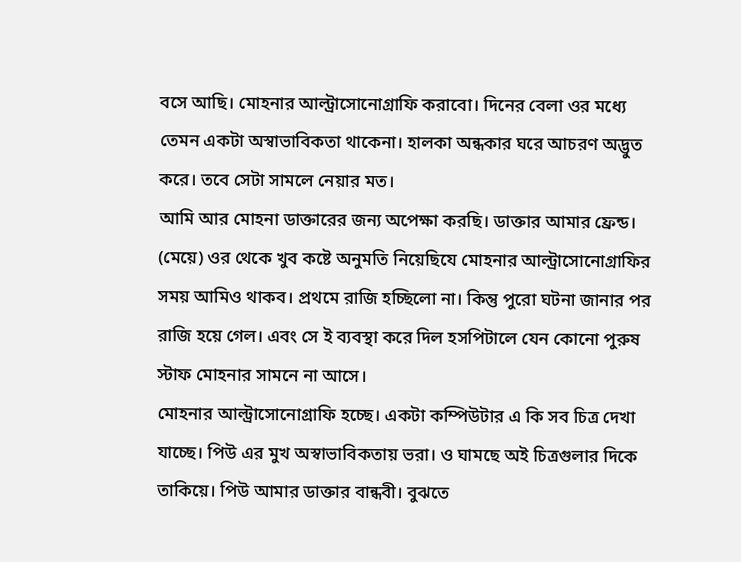বসে আছি। মোহনার আল্ট্রাসোনোগ্রাফি করাবো। দিনের বেলা ওর মধ্যে তেমন একটা অস্বাভাবিকতা থাকেনা। হালকা অন্ধকার ঘরে আচরণ অদ্ভুত করে। তবে সেটা সামলে নেয়ার মত।
আমি আর মোহনা ডাক্তারের জন্য অপেক্ষা করছি। ডাক্তার আমার ফ্রেন্ড। (মেয়ে) ওর থেকে খুব কষ্টে অনুমতি নিয়েছিযে মোহনার আল্ট্রাসোনোগ্রাফির সময় আমিও থাকব। প্রথমে রাজি হচ্ছিলো না। কিন্তু পুরো ঘটনা জানার পর রাজি হয়ে গেল। এবং সে ই ব্যবস্থা করে দিল হসপিটালে যেন কোনো পুরুষ স্টাফ মোহনার সামনে না আসে।
মোহনার আল্ট্রাসোনোগ্রাফি হচ্ছে। একটা কম্পিউটার এ কি সব চিত্র দেখা যাচ্ছে। পিউ এর মুখ অস্বাভাবিকতায় ভরা। ও ঘামছে অই চিত্রগুলার দিকে তাকিয়ে। পিউ আমার ডাক্তার বান্ধবী। বুঝতে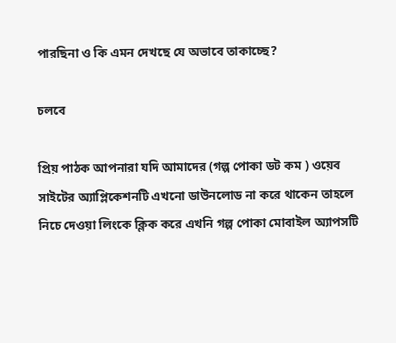পারছিনা ও কি এমন দেখছে যে অভাবে তাকাচ্ছে?

চলবে

প্রিয় পাঠক আপনারা যদি আমাদের (গল্প পোকা ডট কম ) ওয়েব সাইটের অ্যাপ্লিকেশনটি এখনো ডাউনলোড না করে থাকেন তাহলে নিচে দেওয়া লিংকে ক্লিক করে এখনি গল্প পোকা মোবাইল অ্যাপসটি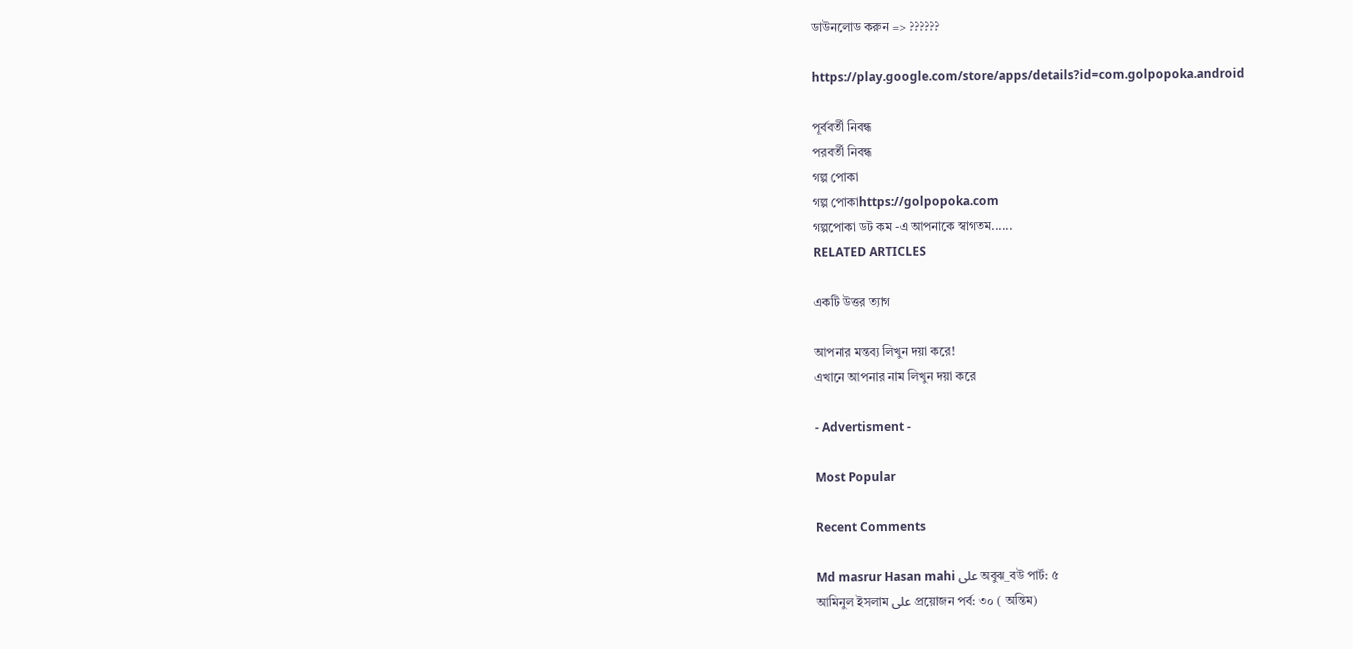ডাউনলোড করুন => ??????

https://play.google.com/store/apps/details?id=com.golpopoka.android

পূর্ববর্তী নিবন্ধ
পরবর্তী নিবন্ধ
গল্প পোকা
গল্প পোকাhttps://golpopoka.com
গল্পপোকা ডট কম -এ আপনাকে স্বাগতম......
RELATED ARTICLES

একটি উত্তর ত্যাগ

আপনার মন্তব্য লিখুন দয়া করে!
এখানে আপনার নাম লিখুন দয়া করে

- Advertisment -

Most Popular

Recent Comments

Md masrur Hasan mahi على অবুঝ_বউ পার্ট: ৫
আমিনুল ইসলাম على প্রয়োজন পর্ব: ৩০ ( অন্তিম)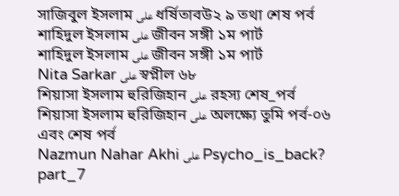সাজিবুল ইসলাম على ধর্ষিতাবউ২ ৯ তথা শেষ পর্ব
শাহিদুল ইসলাম على জীবন সঙ্গী ১ম পার্ট
শাহিদুল ইসলাম على জীবন সঙ্গী ১ম পার্ট
Nita Sarkar على স্বপ্নীল ৬৮
শিয়াসা ইসলাম হুরিজিহান على রহস্য শেষ_পর্ব
শিয়াসা ইসলাম হুরিজিহান على অলক্ষ্যে তুমি পর্ব-০৬ এবং শেষ পর্ব
Nazmun Nahar Akhi على Psycho_is_back? part_7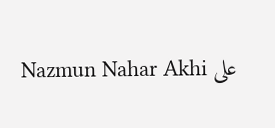Nazmun Nahar Akhi على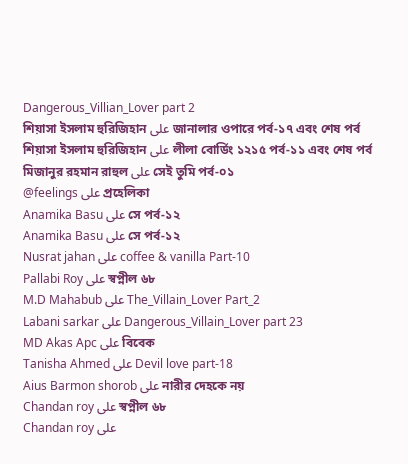Dangerous_Villian_Lover part 2
শিয়াসা ইসলাম হুরিজিহান على জানালার ওপারে পর্ব-১৭ এবং শেষ পর্ব
শিয়াসা ইসলাম হুরিজিহান على লীলা বোর্ডিং ১২১৫ পর্ব-১১ এবং শেষ পর্ব
মিজানুর রহমান রাহুল على সেই তুমি পর্ব-০১
@feelings على প্রহেলিকা
Anamika Basu على সে পর্ব-১২
Anamika Basu على সে পর্ব-১২
Nusrat jahan على coffee & vanilla Part-10
Pallabi Roy على স্বপ্নীল ৬৮
M.D Mahabub على The_Villain_Lover Part_2
Labani sarkar على Dangerous_Villain_Lover part 23
MD Akas Apc على বিবেক
Tanisha Ahmed على Devil love part-18
Aius Barmon shorob على নারীর দেহকে নয়
Chandan roy على স্বপ্নীল ৬৮
Chandan roy على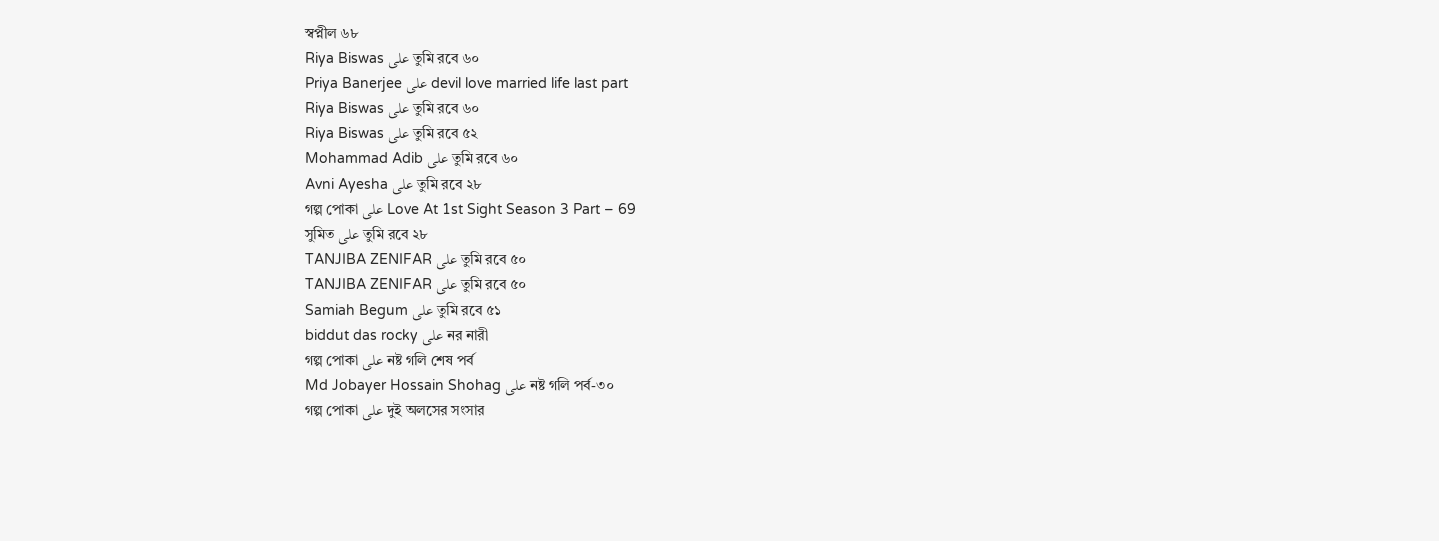স্বপ্নীল ৬৮
Riya Biswas على তুমি রবে ৬০
Priya Banerjee على devil love married life last part
Riya Biswas على তুমি রবে ৬০
Riya Biswas على তুমি রবে ৫২
Mohammad Adib على তুমি রবে ৬০
Avni Ayesha على তুমি রবে ২৮
গল্প পোকা على Love At 1st Sight Season 3 Part – 69
সুমিত على তুমি রবে ২৮
TANJIBA ZENIFAR على তুমি রবে ৫০
TANJIBA ZENIFAR على তুমি রবে ৫০
Samiah Begum على তুমি রবে ৫১
biddut das rocky على নর নারী
গল্প পোকা على নষ্ট গলি শেষ পর্ব
Md Jobayer Hossain Shohag على নষ্ট গলি পর্ব-৩০
গল্প পোকা على দুই অলসের সংসার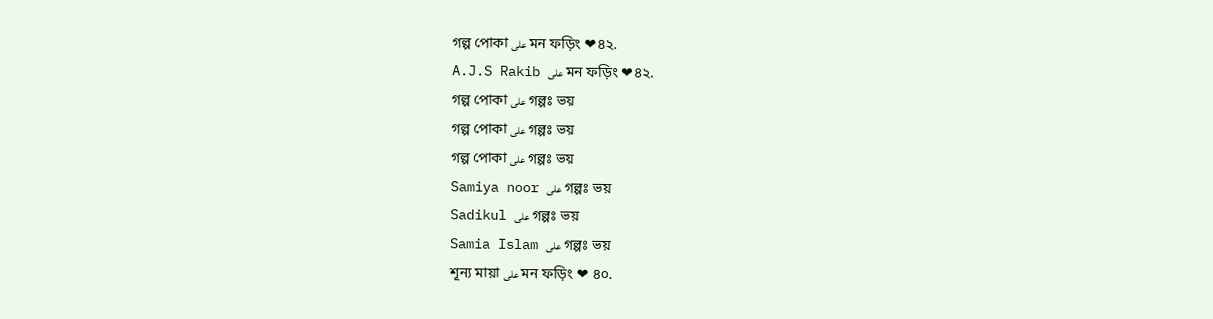গল্প পোকা على মন ফড়িং ❤৪২.
A.J.S Rakib على মন ফড়িং ❤৪২.
গল্প পোকা على গল্পঃ ভয়
গল্প পোকা على গল্পঃ ভয়
গল্প পোকা على গল্পঃ ভয়
Samiya noor على গল্পঃ ভয়
Sadikul على গল্পঃ ভয়
Samia Islam على গল্পঃ ভয়
শূন্য মায়া على মন ফড়িং ❤ ৪০.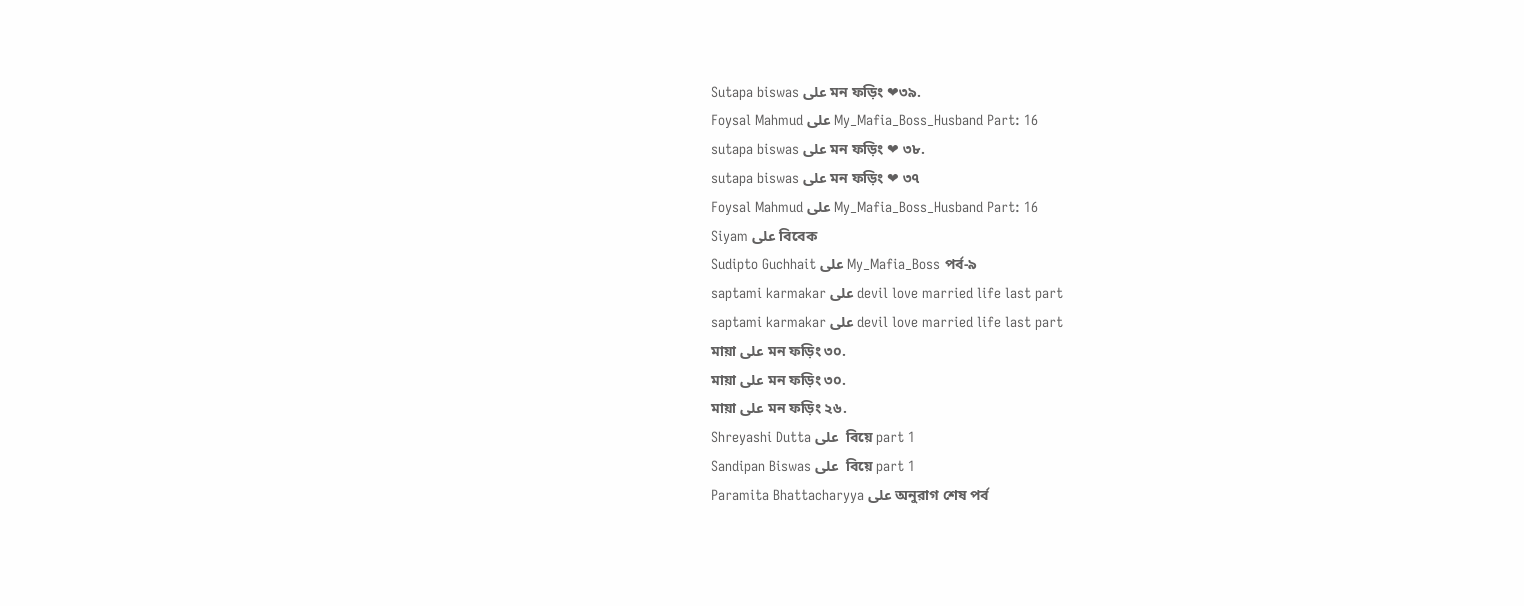Sutapa biswas على মন ফড়িং ❤৩৯.
Foysal Mahmud على My_Mafia_Boss_Husband Part: 16
sutapa biswas على মন ফড়িং ❤ ৩৮.
sutapa biswas على মন ফড়িং ❤ ৩৭
Foysal Mahmud على My_Mafia_Boss_Husband Part: 16
Siyam على বিবেক
Sudipto Guchhait على My_Mafia_Boss পর্ব-৯
saptami karmakar على devil love married life last part
saptami karmakar على devil love married life last part
মায়া على মন ফড়িং ৩০.
মায়া على মন ফড়িং ৩০.
মায়া على মন ফড়িং ২৬.
Shreyashi Dutta على  বিয়ে part 1
Sandipan Biswas على  বিয়ে part 1
Paramita Bhattacharyya على অনুরাগ শেষ পর্ব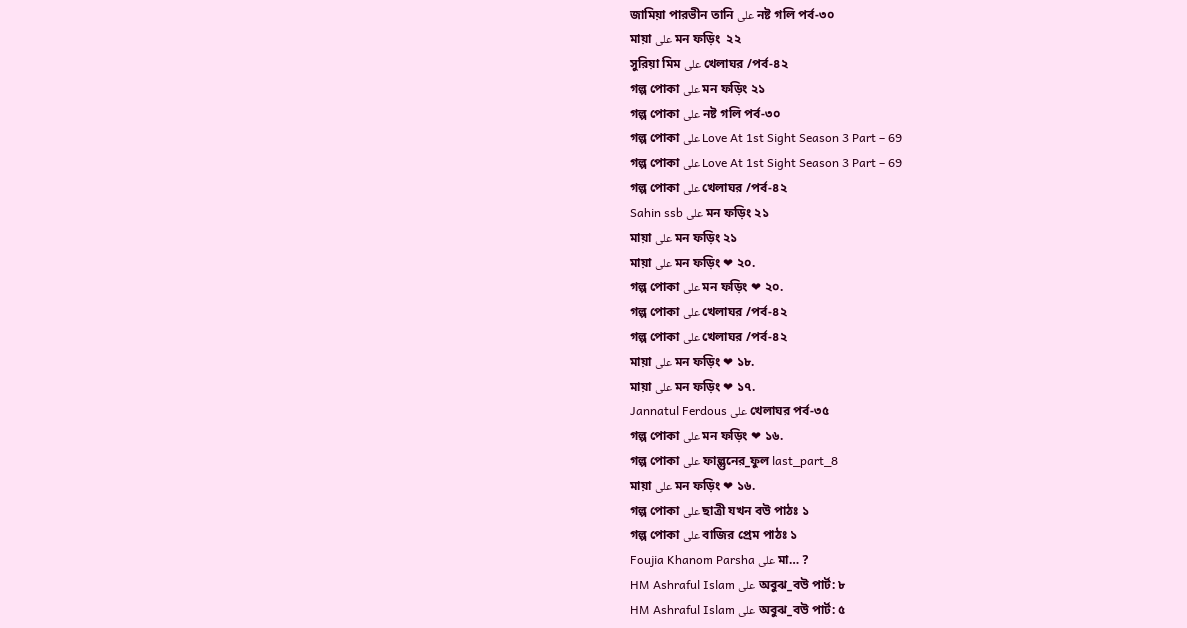জামিয়া পারভীন তানি على নষ্ট গলি পর্ব-৩০
মায়া على মন ফড়িং  ২২
সুরিয়া মিম على খেলাঘর /পর্ব-৪২
গল্প পোকা على মন ফড়িং ২১
গল্প পোকা على নষ্ট গলি পর্ব-৩০
গল্প পোকা على Love At 1st Sight Season 3 Part – 69
গল্প পোকা على Love At 1st Sight Season 3 Part – 69
গল্প পোকা على খেলাঘর /পর্ব-৪২
Sahin ssb على মন ফড়িং ২১
মায়া على মন ফড়িং ২১
মায়া على মন ফড়িং ❤ ২০.
গল্প পোকা على মন ফড়িং ❤ ২০.
গল্প পোকা على খেলাঘর /পর্ব-৪২
গল্প পোকা على খেলাঘর /পর্ব-৪২
মায়া على মন ফড়িং ❤ ১৮.
মায়া على মন ফড়িং ❤ ১৭.
Jannatul Ferdous على খেলাঘর পর্ব-৩৫
গল্প পোকা على মন ফড়িং ❤ ১৬.
গল্প পোকা على ফাল্গুনের_ফুল last_part_8
মায়া على মন ফড়িং ❤ ১৬.
গল্প পোকা على ছাত্রী যখন বউ পাঠঃ ১
গল্প পোকা على বাজির প্রেম পাঠঃ ১
Foujia Khanom Parsha على মা… ?
HM Ashraful Islam على অবুঝ_বউ পার্ট: ৮
HM Ashraful Islam على অবুঝ_বউ পার্ট: ৫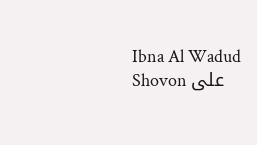Ibna Al Wadud Shovon على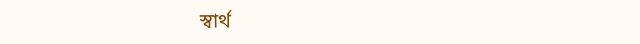স্বার্থ